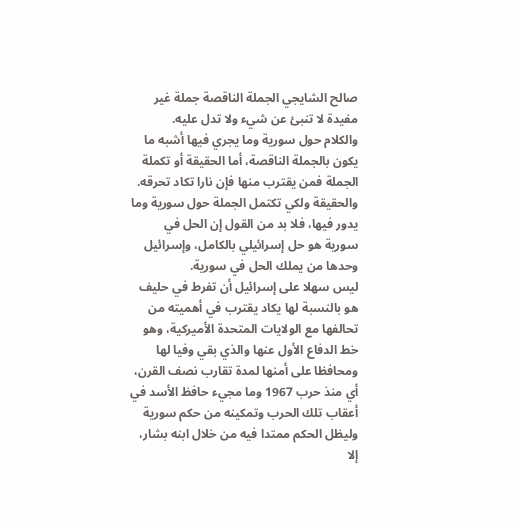صالح الشايجي الجملة الناقصة جملة غير مفيدة لا تنبئ عن شيء ولا تدل عليه.
والكلام حول سورية وما يجري فيها أشبه ما يكون بالجملة الناقصة، أما الحقيقة أو تكملة الجملة فمن يقترب منها فإن نارا تكاد تحرقه.
والحقيقة ولكي تكتمل الجملة حول سورية وما يدور فيها، فلا بد من القول إن الحل في سورية هو حل إسرائيلي بالكامل، وإسرائيل وحدها من يملك الحل في سورية.
ليس سهلا على إسرائيل أن تفرط في حليف هو بالنسبة لها يكاد يقترب في أهميته من تحالفها مع الولايات المتحدة الأميركية، وهو خط الدفاع الأول عنها والذي بقي وفيا لها ومحافظا على أمنها لمدة تقارب نصف القرن، أي منذ حرب 1967 وما مجيء حافظ الأسد في أعقاب تلك الحرب وتمكينه من حكم سورية وليظل الحكم ممتدا فيه من خلال ابنه بشار، إلا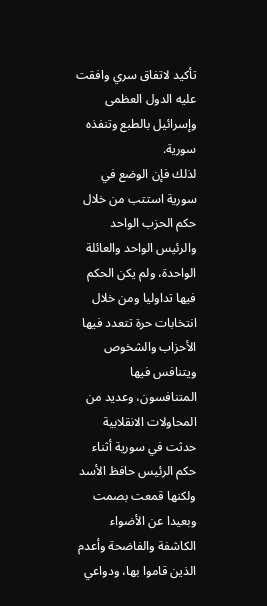تأكيد لاتفاق سري وافقت عليه الدول العظمى وإسرائيل بالطبع وتنفذه سورية.
لذلك فإن الوضع في سورية استتب من خلال حكم الحزب الواحد والرئيس الواحد والعائلة الواحدة، ولم يكن الحكم فيها تداوليا ومن خلال انتخابات حرة تتعدد فيها الأحزاب والشخوص ويتنافس فيها المتنافسون، وعديد من المحاولات الانقلابية حدثت في سورية أثناء حكم الرئيس حافظ الأسد ولكنها قمعت بصمت وبعيدا عن الأضواء الكاشفة والفاضحة وأعدم الذين قاموا بها، ودواعي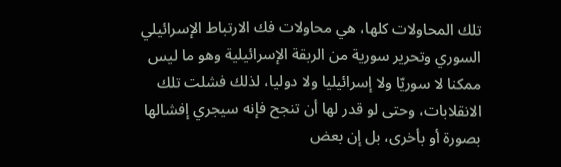تلك المحاولات كلها، هي محاولات فك الارتباط الإسرائيلي السوري وتحرير سورية من الربقة الإسرائيلية وهو ما ليس ممكنا لا سوريّا ولا إسرائيليا ولا دوليا، لذلك فشلت تلك الانقلابات، وحتى لو قدر لها أن تنجح فإنه سيجري إفشالها بصورة أو بأخرى، بل إن بعض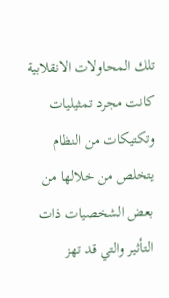تلك المحاولات الانقلابية كانت مجرد تمثيليات وتكتيكات من النظام يتخلص من خلالها من بعض الشخصيات ذات التأثير والتي قد تهز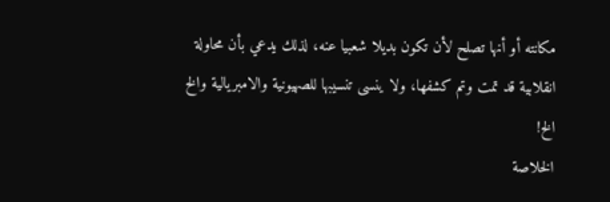مكانته أو أنها تصلح لأن تكون بديلا شعبيا عنه، لذلك يدعي بأن محاولة انقلابية قد تمت وتم كشفها، ولا ينسى تنسيبها للصهيونية والامبريالية والخ الخ!
الخلاصة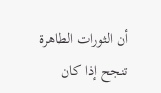أن الثورات الطاهرة تنجح إذا كان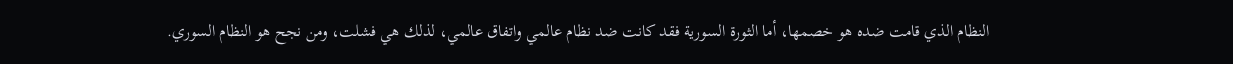النظام الذي قامت ضده هو خصمها، أما الثورة السورية فقد كانت ضد نظام عالمي واتفاق عالمي، لذلك هي فشلت، ومن نجح هو النظام السوري.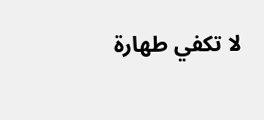لا تكفي طهارة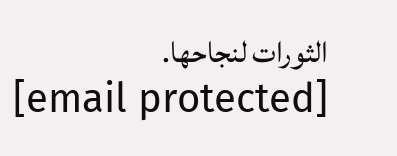الثورات لنجاحها.
[email protected]